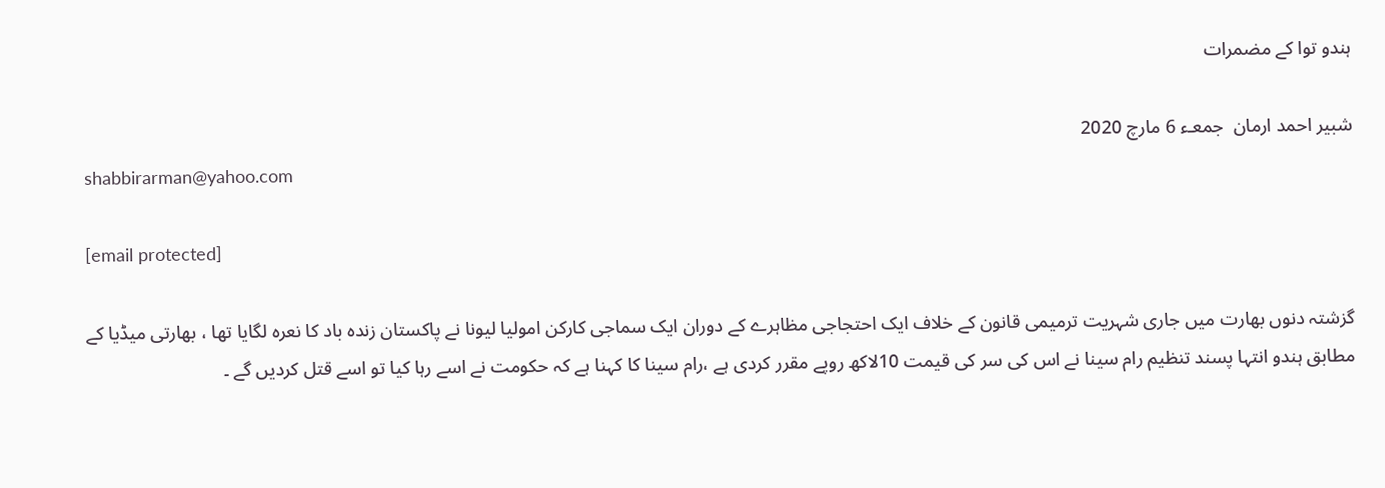ہندو توا کے مضمرات

شبیر احمد ارمان  جمعـء 6 مارچ 2020
shabbirarman@yahoo.com

[email protected]

گزشتہ دنوں بھارت میں جاری شہریت ترمیمی قانون کے خلاف ایک احتجاجی مظاہرے کے دوران ایک سماجی کارکن امولیا لیونا نے پاکستان زندہ باد کا نعرہ لگایا تھا ، بھارتی میڈیا کے مطابق ہندو انتہا پسند تنظیم رام سینا نے اس کی سر کی قیمت 10لاکھ روپے مقرر کردی ہے ،رام سینا کا کہنا ہے کہ حکومت نے اسے رہا کیا تو اسے قتل کردیں گے ۔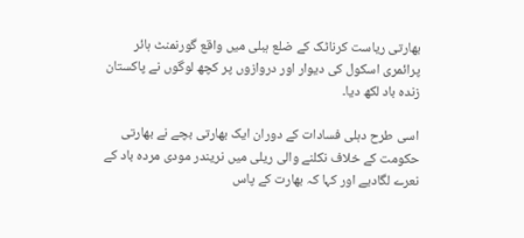بھارتی ریاست کرناٹک کے ضلع ہبلی میں واقع گورنمنٹ ہائر پرائمری اسکول کی دیوار اور دروازوں پر کچھ لوگوں نے پاکستان زندہ باد لکھ دیا۔

اسی طرح دہلی فسادات کے دوران ایک بھارتی بچے نے بھارتی حکومت کے خلاف نکلنے والی ریلی میں نریندر مودی مردہ باد کے نعرے لگادیے اور کہا کہ بھارت کے پاس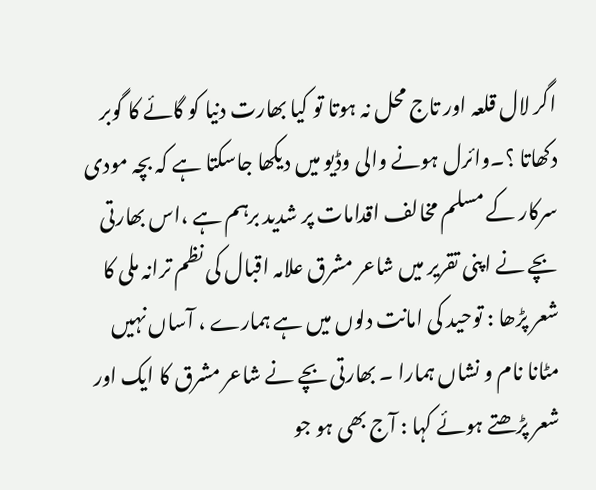اگر لال قلعہ اور تاج محل نہ ہوتا تو کیا بھارت دنیا کو گائے کا گوبر دکھاتا ؟۔وائرل ہونے والی وڈیو میں دیکھا جاسکتا ہے کہ بچہ مودی سرکار کے مسلم مخالف اقدامات پر شدید برہم ہے ،اس بھارتی بچے نے اپنی تقریر میں شاعر مشرق علامہ اقبال کی نظم ترانہ ملی کا شعر پڑھا : توحید کی امانت دلوں میں ہے ہمارے ، آساں نہیں مٹانا نام و نشاں ہمارا ۔ بھارتی بچے نے شاعر مشرق کا ایک اور شعر پڑھتے ہوئے کہا : آج بھی ہو جو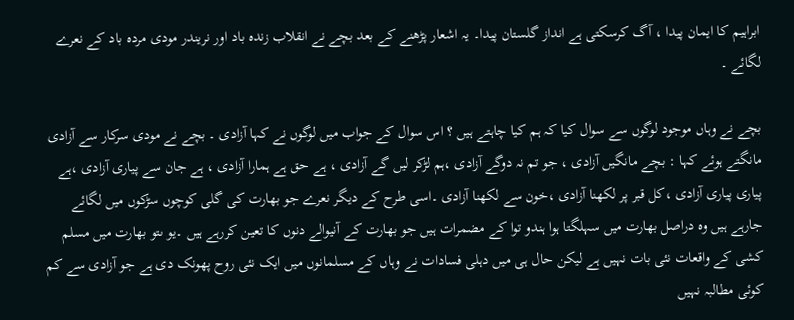ابراہیم کا ایمان پیدا ، آگ کرسکتی ہے انداز گلستان پیدا۔ یہ اشعار پڑھنے کے بعد بچے نے انقلاب زندہ باد اور نریندر مودی مردہ باد کے نعرے لگائے ۔

بچے نے وہاں موجود لوگوں سے سوال کیا کہ ہم کیا چاہتے ہیں ؟ اس سوال کے جواب میں لوگوں نے کہا آزادی ۔ بچے نے مودی سرکار سے آزادی مانگتے ہوئے کہا : بچے مانگیں آزادی ، جو تم نہ دوگے آزادی ،ہم لڑکر لیں گے آزادی ، ہے حق ہے ہمارا آزادی ، ہے جان سے پیاری آزادی ،ہے پیاری پیاری آزادی ،کل قبر پر لکھنا آزادی ،خون سے لکھنا آزادی ۔اسی طرح کے دیگر نعرے جو بھارت کی گلی کوچوں سڑکوں میں لگائے جارہے ہیں وہ دراصل بھارت میں سہلگتا ہوا ہندو توا کے مضمرات ہیں جو بھارت کے آنیوالے دنوں کا تعین کررہے ہیں ۔یو ںتو بھارت میں مسلم کشی کے واقعات نئی بات نہیں ہے لیکن حال ہی میں دہلی فسادات نے وہاں کے مسلمانوں میں ایک نئی روح پھونک دی ہے جو آزادی سے کم کوئی مطالبہ نہیں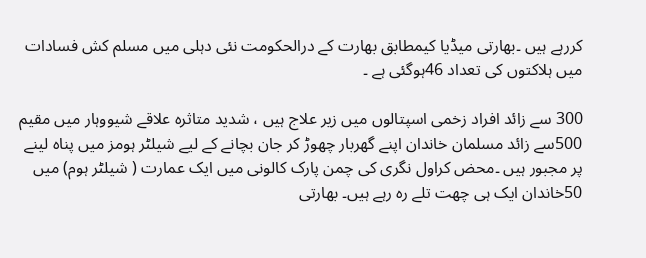کررہے ہیں ۔بھارتی میڈیا کیمطابق بھارت کے درالحکومت نئی دہلی میں مسلم کش فسادات میں ہلاکتوں کی تعداد 46ہوگئی ہے ۔

300 سے زائد افراد زخمی اسپتالوں میں زیر علاج ہیں ، شدید متاثرہ علاقے شیووہار میں مقیم 500سے زائد مسلمان خاندان اپنے گھربار چھوڑ کر جان بچانے کے لیے شیلٹر ہومز میں پناہ لینے پر مجبور ہیں ۔محض کراول نگری کی چمن پارک کالونی میں ایک عمارت ( شیلٹر ہوم) میں 50خاندان ایک ہی چھت تلے رہ رہے ہیں۔ بھارتی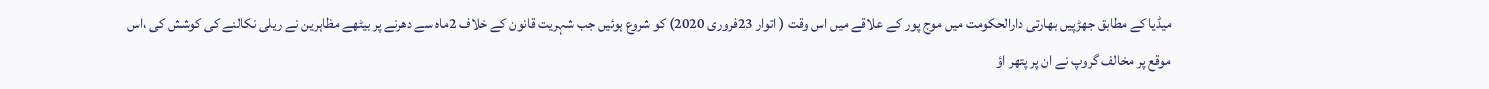میڈیا کے مطابق جھڑپیں بھارتی دارالحکومت میں موج پور کے علاقے میں اس وقت ( اتوار 23فروری 2020) کو شروع ہوئیں جب شہریت قانون کے خلاف 2ماہ سے دھرنے پر بیٹھے مظاہرین نے ریلی نکالنے کی کوشش کی ،اس موقع پر مخالف گروپ نے ان پر پتھر اؤ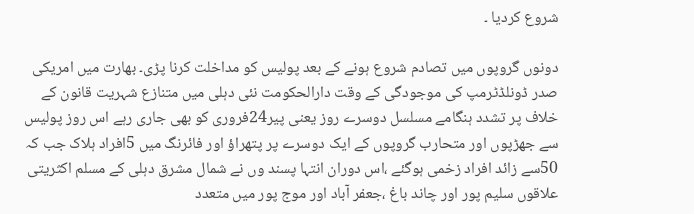شروع کردیا ۔

دونوں گروپوں میں تصادم شروع ہونے کے بعد پولیس کو مداخلت کرنا پڑی۔ بھارت میں امریکی صدر ڈونلڈٹرمپ کی موجودگی کے وقت دارالحکومت نئی دہلی میں متنازع شہریت قانون کے خلاف پر تشدد ہنگامے مسلسل دوسرے روز یعنی پیر24فروری کو بھی جاری رہے اس روز پولیس سے جھڑپوں اور متحارب گروپوں کے ایک دوسرے پر پتھراؤ اور فائرنگ میں 5افراد ہلاک جب کہ 50سے زائد افراد زخمی ہوگئے ،اس دوران انتہا پسند وں نے شمال مشرق دہلی کے مسلم اکثریتی علاقوں سلیم پور اور چاند باغ ،جعفر آباد اور موج پور میں متعدد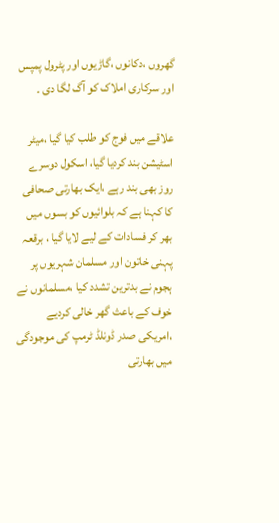گھروں ،دکانوں ،گاڑیوں اور پٹرول پمپس اور سرکاری املاک کو آگ لگا دی ۔

علاقے میں فوج کو طلب کیا گیا ،میٹر اسٹیشن بند کردیا گیا، اسکول دوسرے روز بھی بند رہے ،ایک بھارتی صحافی کا کہنا ہے کہ بلوائیوں کو بسوں میں بھر کر فسادات کے لیے لایا گیا ، برقعہ پہنی خاتون اور مسلمان شہریوں پر ہجوم نے بدترین تشدد کیا ،مسلمانوں نے خوف کے باعث گھر خالی کردیے ،امریکی صدر ڈونلڈ ٹرمپ کی موجودگی میں بھارتی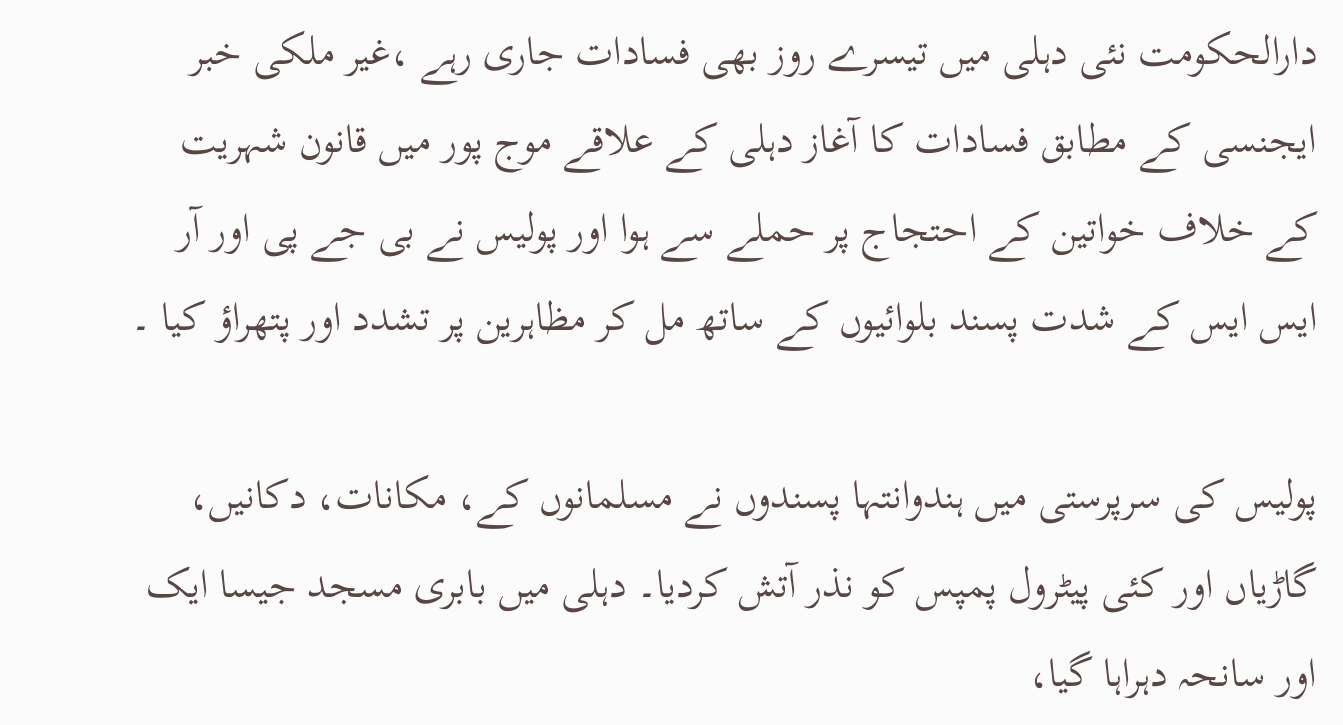دارالحکومت نئی دہلی میں تیسرے روز بھی فسادات جاری رہے ،غیر ملکی خبر ایجنسی کے مطابق فسادات کا آغاز دہلی کے علاقے موج پور میں قانون شہریت کے خلاف خواتین کے احتجاج پر حملے سے ہوا اور پولیس نے بی جے پی اور آر ایس ایس کے شدت پسند بلوائیوں کے ساتھ مل کر مظاہرین پر تشدد اور پتھراؤ کیا ۔

پولیس کی سرپرستی میں ہندوانتہا پسندوں نے مسلمانوں کے، مکانات، دکانیں، گاڑیاں اور کئی پیٹرول پمپس کو نذر آتش کردیا۔ دہلی میں بابری مسجد جیسا ایک اور سانحہ دہراہا گیا،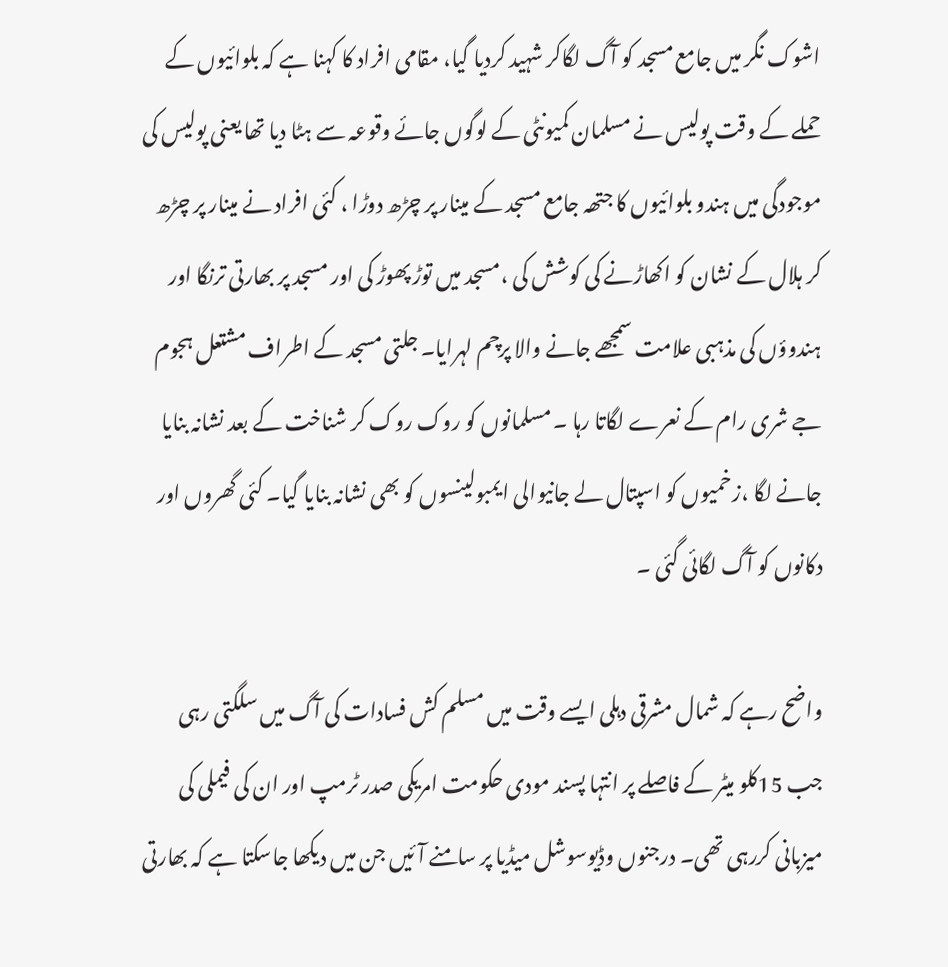اشوک نگر میں جامع مسجد کو آگ لگاکر شہید کردیا گیا، مقامی افراد کا کہنا ہے کہ بلوائیوں کے حملے کے وقت پولیس نے مسلمان کمیونٹی کے لوگوں جائے وقوعہ سے ہٹا دیا تھا یعنی پولیس کی موجودگی میں ہندو بلوائیوں کا جتھہ جامع مسجد کے مینار پر چڑھ دوڑا ، کئی افراد نے مینار پر چڑھ کر ہلال کے نشان کو اکھاڑنے کی کوشش کی ،مسجد میں توڑ پھوڑ کی اور مسجد پر بھارتی ترنگا اور ہندوؤں کی مذہبی علامت سمجھے جانے والا پرچم لہرایا۔ جلتی مسجد کے اطراف مشتعل ہجوم جے شری رام کے نعرے لگاتا رہا ۔ مسلمانوں کو روک روک کر شناخت کے بعد نشانہ بنایا جانے لگا ،زخمیوں کو اسپتال لے جانیوالی ایمبولینسوں کو بھی نشانہ بنایا گیا۔ کئی گھروں اور دکانوں کو آگ لگائی گئی ۔

واضح رہے کہ شمال مشرقی دہلی ایسے وقت میں مسلم کش فسادات کی آگ میں سلگتی رہی جب 15کلو میٹر کے فاصلے پر انتہا پسند مودی حکومت امریکی صدر ٹرمپ اور ان کی فیملی کی میزبانی کررہی تھی۔ درجنوں وڈیوسوشل میڈیا پر سامنے آئیں جن میں دیکھا جاسکتا ہے کہ بھارتی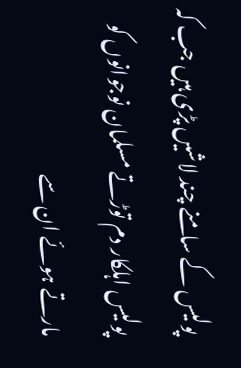پولیس کے سامنے چند لاشیں پڑی ہیں جب کہ پولیس اہلکار دم توڑتے مسلمان نوجوانوں کو مارتے ہوئے ان سے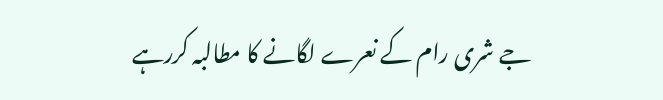جے شری رام کے نعرے لگانے کا مطالبہ کررہے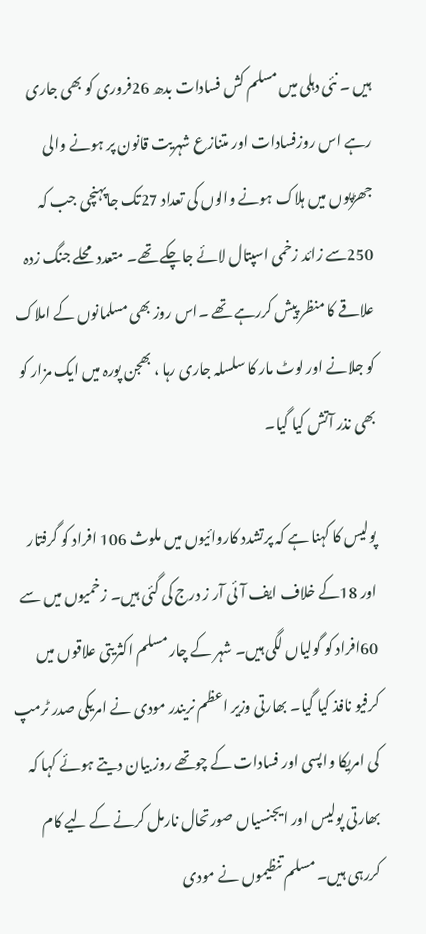ہیں ۔ نئی دہلی میں مسلم کش فسادات بدھ 26فروری کو بھی جاری رہے اس روزفسادات اور متنازع شہریت قانون پر ہونے والی جھڑپوں میں ہلاک ہونے والوں کی تعداد 27تک جاپہنچی جب کہ 250سے زائد زخمی اسپتال لائے جاچکے تھے۔ متعدد محلے جنگ زدہ علاقے کا منظر پیش کررہے تھے ۔اس روز بھی مسلمانوں کے املاک کو جلانے اور لوٹ مار کا سلسلہ جاری رہا ، بھجن پورہ میں ایک مزار کو بھی نذر آتش کیا گیا۔

پولیس کا کہنا ہے کہ پرتشدد کاروائیوں میں ملوث 106 افراد کو گرفتار اور 18کے خلاف ایف آئی آر ز درج کی گئی ہیں۔ زخمیوں میں سے 60افراد کو گولیاں لگی ہیں۔ شہر کے چار مسلم اکثریتی علاقوں میں کرفیو نافذ کیا گیا۔ بھارتی وزیر اعظم نریندر مودی نے امریکی صدر ٹرمپ کی امریکا واپسی اور فسادات کے چوتھے روز بیان دیتے ہوئے کہا کہ بھارتی پولیس اور ایجنسیاں صورتحال نارمل کرنے کے لیے کام کررہی ہیں۔ مسلم تنظیموں نے مودی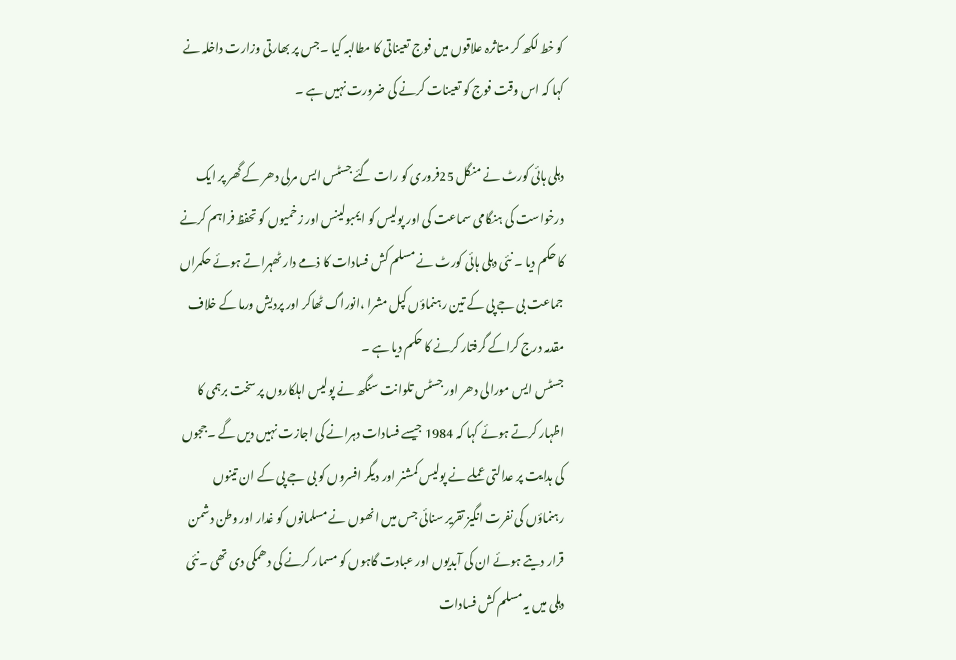کو خط لکھ کر متاثرہ علاقوں میں فوج تعیناتی کا مطالبہ کیا ۔جس پر بھارتی وزارت داخلہ نے کہا کہ اس وقت فوج کو تعینات کرنے کی ضرورت نہیں ہے ۔

دہلی ہائی کورٹ نے منگل 25فروری کو رات گئے جسٹس ایس مرلی دھر کے گھر پر ایک درخواست کی ہنگامی سماعت کی اور پولیس کو ایمبولینس اور زخمیوں کو تحفظ فراہم کرنے کا حکم دیا ۔ نئی دہلی ہائی کورٹ نے مسلم کش فسادات کا ذمے دار ٹھہراتے ہوئے حکمراں جماعت بی جے پی کے تین رہنماؤں کپل مشرا ،انوراگ ٹھاکر اور پردیش ورما کے خلاف مقدمہ درج کراکے گرفتار کرنے کا حکم دیا ہے ۔
جسٹس ایس مورالی دھر اور جسٹس تلوانت سنگھ نے پولیس اہلکاروں پر سخت برہمی کا اظہار کرتے ہوئے کہا کہ 1984 جیسے فسادات دہرانے کی اجازت نہیں دیں گے ۔ججوں کی ہدایت پر عدالتی عملے نے پولیس کمشنر اور دیگر افسروں کو بی جے پی کے ان تینوں رہنماؤں کی نفرت انگیز تقریر سنائی جس میں انھوں نے مسلمانوں کو غدار اور وطن دشمن قرار دیتے ہوئے ان کی آبدیوں اور عبادت گاہوں کو مسمار کرنے کی دھمکی دی تھی ۔نئی دہلی میں یہ مسلم کش فسادات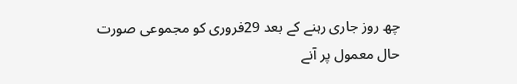چھ روز جاری رہنے کے بعد 29فروری کو مجموعی صورت حال معمول پر آنے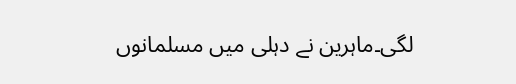لگی۔ماہرین نے دہلی میں مسلمانوں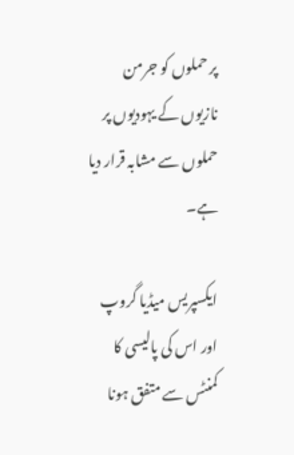پر حملوں کو جرمن نازیوں کے یہودیوں پر حملوں سے مشابہ قرار دیا ہے۔

ایکسپریس میڈیا گروپ اور اس کی پالیسی کا کمنٹس سے متفق ہونا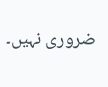ضروری نہیں۔